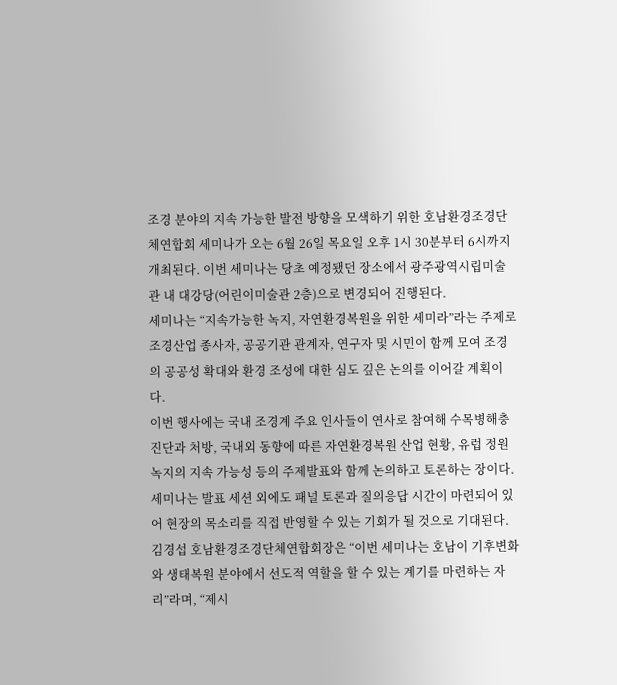조경 분야의 지속 가능한 발전 방향을 모색하기 위한 호남환경조경단체연합회 세미나가 오는 6월 26일 목요일 오후 1시 30분부터 6시까지 개최된다. 이번 세미나는 당초 예정됐던 장소에서 광주광역시립미술관 내 대강당(어린이미술관 2층)으로 변경되어 진행된다.
세미나는 “지속가능한 녹지, 자연환경복원을 위한 세미라”라는 주제로 조경산업 종사자, 공공기관 관계자, 연구자 및 시민이 함께 모여 조경의 공공성 확대와 환경 조성에 대한 심도 깊은 논의를 이어갈 계획이다.
이번 행사에는 국내 조경계 주요 인사들이 연사로 참여해 수목병해충 진단과 처방, 국내외 동향에 따른 자연환경복원 산업 현황, 유럽 정원녹지의 지속 가능성 등의 주제발표와 함께 논의하고 토론하는 장이다. 세미나는 발표 세션 외에도 패널 토론과 질의응답 시간이 마련되어 있어 현장의 목소리를 직접 반영할 수 있는 기회가 될 것으로 기대된다.
김경섭 호남환경조경단체연합회장은 “이번 세미나는 호남이 기후변화와 생태복원 분야에서 선도적 역할을 할 수 있는 계기를 마련하는 자리”라며, “제시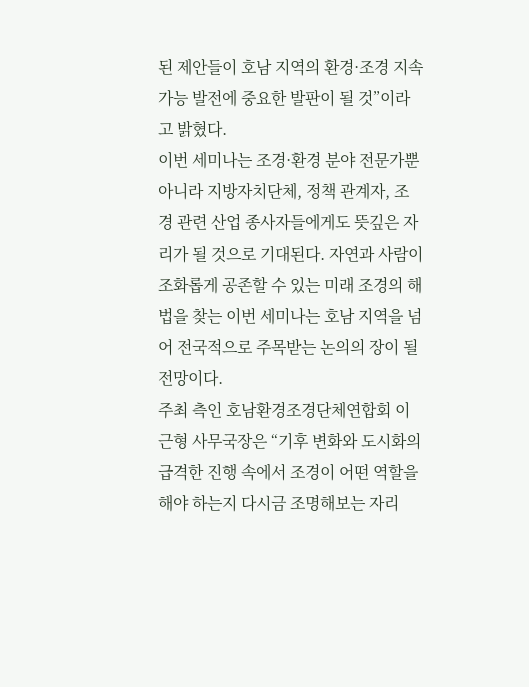된 제안들이 호남 지역의 환경·조경 지속가능 발전에 중요한 발판이 될 것”이라고 밝혔다.
이번 세미나는 조경·환경 분야 전문가뿐 아니라 지방자치단체, 정책 관계자, 조경 관련 산업 종사자들에게도 뜻깊은 자리가 될 것으로 기대된다. 자연과 사람이 조화롭게 공존할 수 있는 미래 조경의 해법을 찾는 이번 세미나는 호남 지역을 넘어 전국적으로 주목받는 논의의 장이 될 전망이다.
주최 측인 호남환경조경단체연합회 이근형 사무국장은 “기후 변화와 도시화의 급격한 진행 속에서 조경이 어떤 역할을 해야 하는지 다시금 조명해보는 자리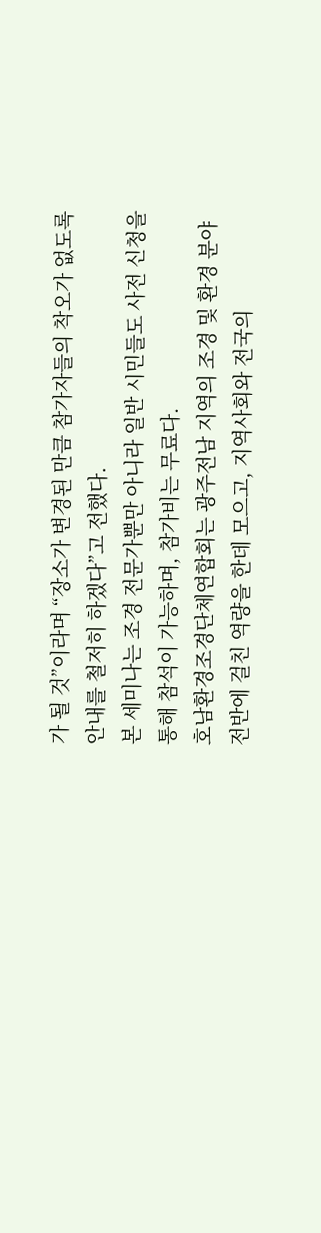가 될 것”이라며 “장소가 변경된 만큼 참가자들의 착오가 없도록 안내를 철저히 하겠다”고 전했다.
본 세미나는 조경 전문가뿐만 아니라 일반 시민들도 사전 신청을 통해 참석이 가능하며, 참가비는 무료다.
호남환경조경단체연합회는 광주전남 지역의 조경 및 환경 분야 전반에 걸친 역량을 한데 모으고, 지역사회와 전국의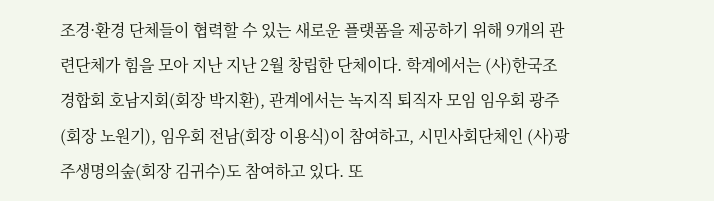조경·환경 단체들이 협력할 수 있는 새로운 플랫폼을 제공하기 위해 9개의 관련단체가 힘을 모아 지난 지난 2월 창립한 단체이다. 학계에서는 (사)한국조경합회 호남지회(회장 박지환), 관계에서는 녹지직 퇴직자 모임 임우회 광주(회장 노원기), 임우회 전남(회장 이용식)이 참여하고, 시민사회단체인 (사)광주생명의숲(회장 김귀수)도 참여하고 있다. 또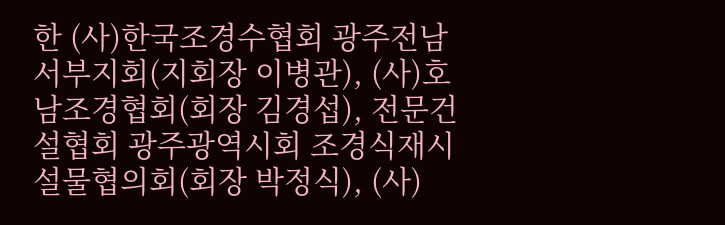한 (사)한국조경수협회 광주전남서부지회(지회장 이병관), (사)호남조경협회(회장 김경섭), 전문건설협회 광주광역시회 조경식재시설물협의회(회장 박정식), (사)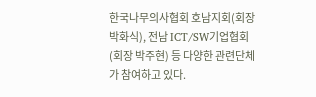한국나무의사협회 호남지회(회장 박화식), 전남 ICT/SW기업협회(회장 박주현) 등 다양한 관련단체가 참여하고 있다.